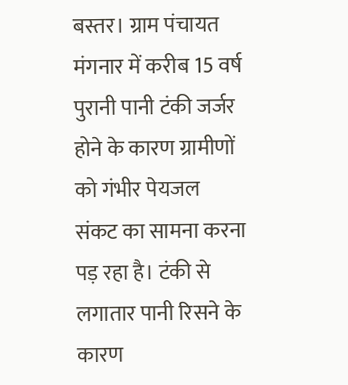बस्तर। ग्राम पंचायत मंगनार में करीब 15 वर्ष पुरानी पानी टंकी जर्जर होने के कारण ग्रामीणों को गंभीर पेयजल संकट का सामना करना पड़ रहा है। टंकी से लगातार पानी रिसने के कारण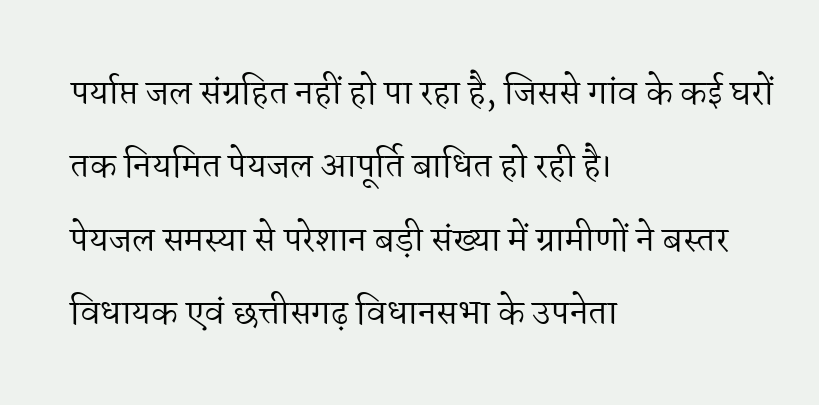पर्याप्त जल संग्रहित नहीं हो पा रहा है, जिससे गांव के कई घरों तक नियमित पेयजल आपूर्ति बाधित हो रही है।
पेयजल समस्या से परेशान बड़ी संख्या में ग्रामीणों ने बस्तर विधायक एवं छत्तीसगढ़ विधानसभा के उपनेता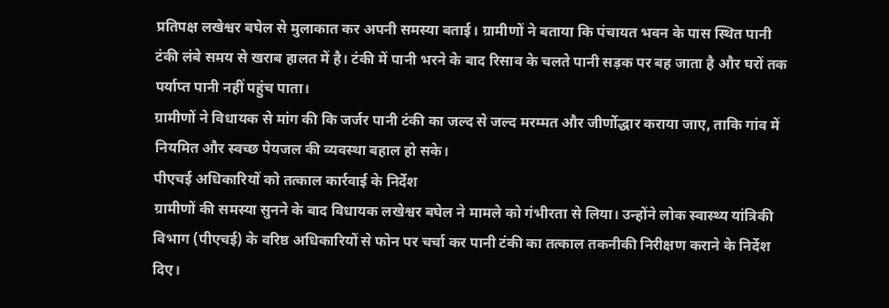प्रतिपक्ष लखेश्वर बघेल से मुलाकात कर अपनी समस्या बताई। ग्रामीणों ने बताया कि पंचायत भवन के पास स्थित पानी टंकी लंबे समय से खराब हालत में है। टंकी में पानी भरने के बाद रिसाव के चलते पानी सड़क पर बह जाता है और घरों तक पर्याप्त पानी नहीं पहुंच पाता।
ग्रामीणों ने विधायक से मांग की कि जर्जर पानी टंकी का जल्द से जल्द मरम्मत और जीर्णोद्धार कराया जाए, ताकि गांव में नियमित और स्वच्छ पेयजल की व्यवस्था बहाल हो सके।
पीएचई अधिकारियों को तत्काल कार्रवाई के निर्देश
ग्रामीणों की समस्या सुनने के बाद विधायक लखेश्वर बघेल ने मामले को गंभीरता से लिया। उन्होंने लोक स्वास्थ्य यांत्रिकी विभाग (पीएचई) के वरिष्ठ अधिकारियों से फोन पर चर्चा कर पानी टंकी का तत्काल तकनीकी निरीक्षण कराने के निर्देश दिए।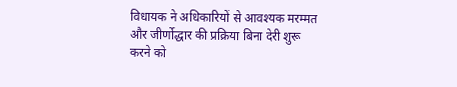विधायक ने अधिकारियों से आवश्यक मरम्मत और जीर्णोद्धार की प्रक्रिया बिना देरी शुरू करने को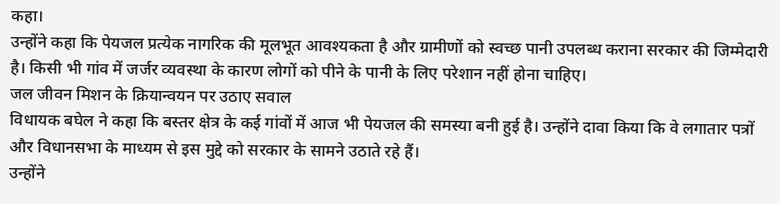कहा।
उन्होंने कहा कि पेयजल प्रत्येक नागरिक की मूलभूत आवश्यकता है और ग्रामीणों को स्वच्छ पानी उपलब्ध कराना सरकार की जिम्मेदारी है। किसी भी गांव में जर्जर व्यवस्था के कारण लोगों को पीने के पानी के लिए परेशान नहीं होना चाहिए।
जल जीवन मिशन के क्रियान्वयन पर उठाए सवाल
विधायक बघेल ने कहा कि बस्तर क्षेत्र के कई गांवों में आज भी पेयजल की समस्या बनी हुई है। उन्होंने दावा किया कि वे लगातार पत्रों और विधानसभा के माध्यम से इस मुद्दे को सरकार के सामने उठाते रहे हैं।
उन्होंने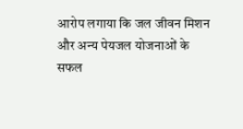आरोप लगाया कि जल जीवन मिशन और अन्य पेयजल योजनाओं के सफल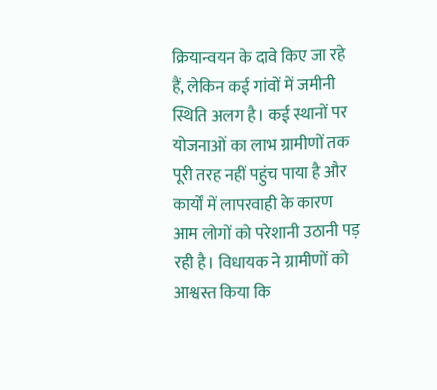क्रियान्वयन के दावे किए जा रहे हैं, लेकिन कई गांवों में जमीनी स्थिति अलग है। कई स्थानों पर योजनाओं का लाभ ग्रामीणों तक पूरी तरह नहीं पहुंच पाया है और कार्यों में लापरवाही के कारण आम लोगों को परेशानी उठानी पड़ रही है। विधायक ने ग्रामीणों को आश्वस्त किया कि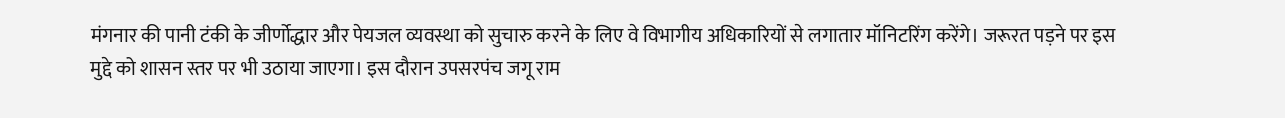मंगनार की पानी टंकी के जीर्णोद्धार और पेयजल व्यवस्था को सुचारु करने के लिए वे विभागीय अधिकारियों से लगातार मॉनिटरिंग करेंगे। जरूरत पड़ने पर इस मुद्दे को शासन स्तर पर भी उठाया जाएगा। इस दौरान उपसरपंच जगू राम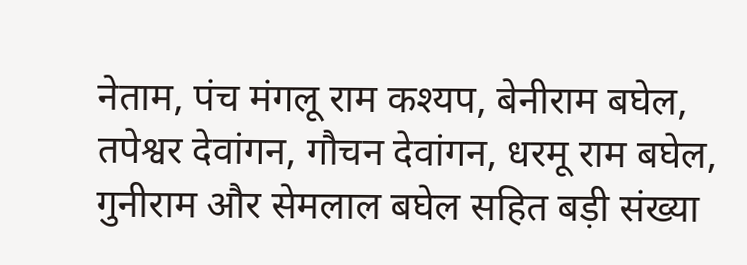नेताम, पंच मंगलू राम कश्यप, बेनीराम बघेल, तपेश्वर देवांगन, गौचन देवांगन, धरमू राम बघेल, गुनीराम और सेमलाल बघेल सहित बड़ी संख्या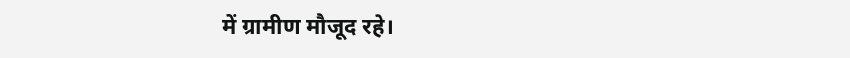में ग्रामीण मौजूद रहे।